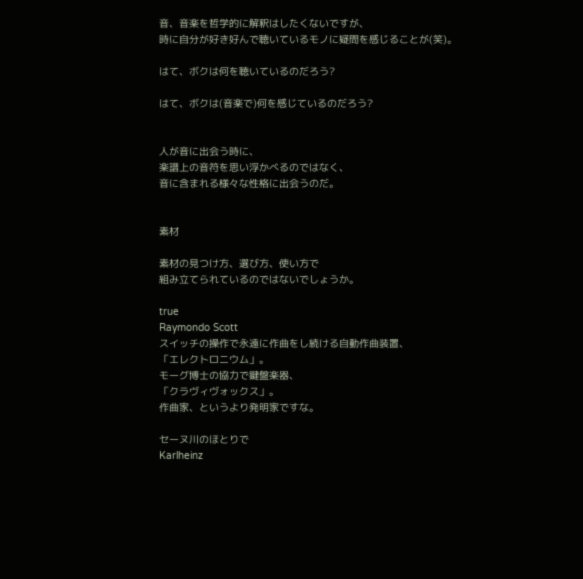音、音楽を哲学的に解釈はしたくないですが、
時に自分が好き好んで聴いているモノに疑問を感じることが(笑)。

はて、ボクは何を聴いているのだろう?

はて、ボクは(音楽で)何を感じているのだろう?


人が音に出会う時に、
楽譜上の音符を思い浮かべるのではなく、
音に含まれる様々な性格に出会うのだ。


素材

素材の見つけ方、選び方、使い方で
組み立てられているのではないでしょうか。

true
Raymondo Scott
スイッチの操作で永遠に作曲をし続ける自動作曲装置、
「エレクトロニウム」。
モーグ博士の協力で鍵盤楽器、
「クラヴィヴォックス」。
作曲家、というより発明家ですな。

セーヌ川のほとりで
Karlheinz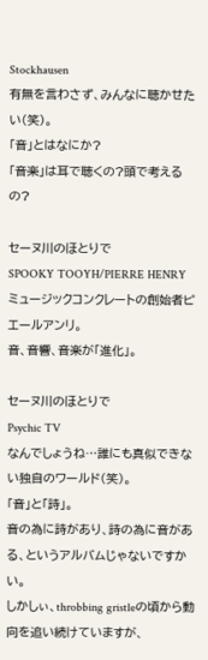Stockhausen
有無を言わさず、みんなに聴かせたい(笑)。
「音」とはなにか?
「音楽」は耳で聴くの?頭で考えるの?

セーヌ川のほとりで
SPOOKY TOOYH/PIERRE HENRY
ミュージックコンクレートの創始者ピエールアンリ。
音、音響、音楽が「進化」。

セーヌ川のほとりで
Psychic TV
なんでしょうね…誰にも真似できない独自のワールド(笑)。
「音」と「詩」。
音の為に詩があり、詩の為に音がある、というアルバムじゃないですかい。
しかしぃ、throbbing gristleの頃から動向を追い続けていますが、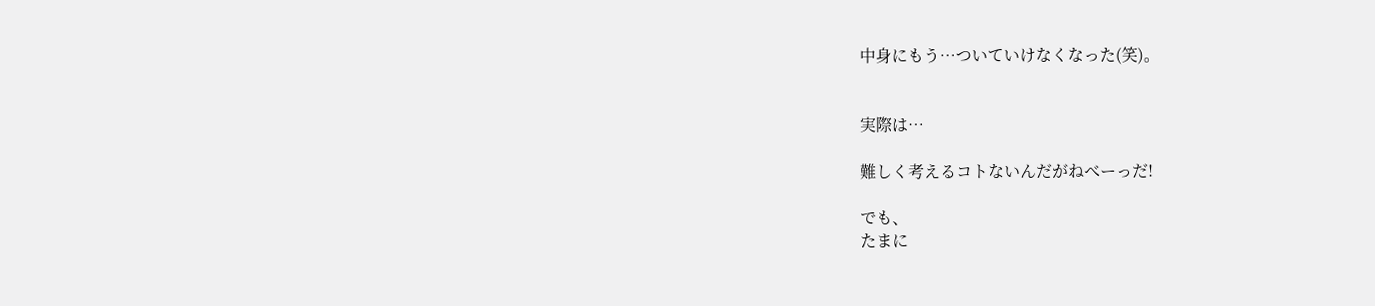中身にもう…ついていけなくなった(笑)。


実際は…

難しく考えるコトないんだがねべーっだ!

でも、
たまに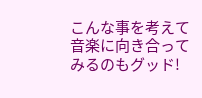こんな事を考えて音楽に向き合ってみるのもグッド!